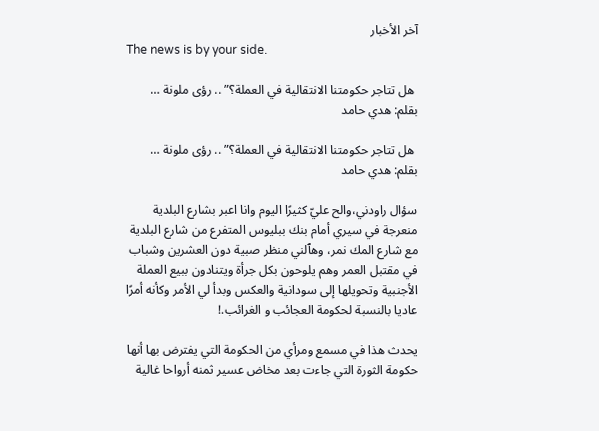آخر الأخبار
The news is by your side.

 هل تتاجر حكومتنا الانتقالية في العملة؟” .. رؤى ملونة … بقلم: هدي حامد

 هل تتاجر حكومتنا الانتقالية في العملة؟” .. رؤى ملونة … بقلم: هدي حامد

سؤال راودني،والح عليّ كثيرًا اليوم وانا اعبر بشارع البلدية منعرجة في سيري أمام بنك ببليوس المتفرع من شارع البلدية مع شارع المك نمر، وهٱلني منظر صبية دون العشرين وشباب في مقتبل العمر وهم يلوحون بكل جرأة ويتنادون ببيع العملة الأجنبية وتحويلها إلى سودانية والعكس وبدأ لي الأمر وكأنه أمرًا عاديا بالنسبة لحكومة العجائب و الغرائب.!

يحدث هذا في مسمع ومرأي من الحكومة التي يفترض بها أنها حكومة الثورة التي جاءت بعد مخاض عسير ثمنه أرواحا غالية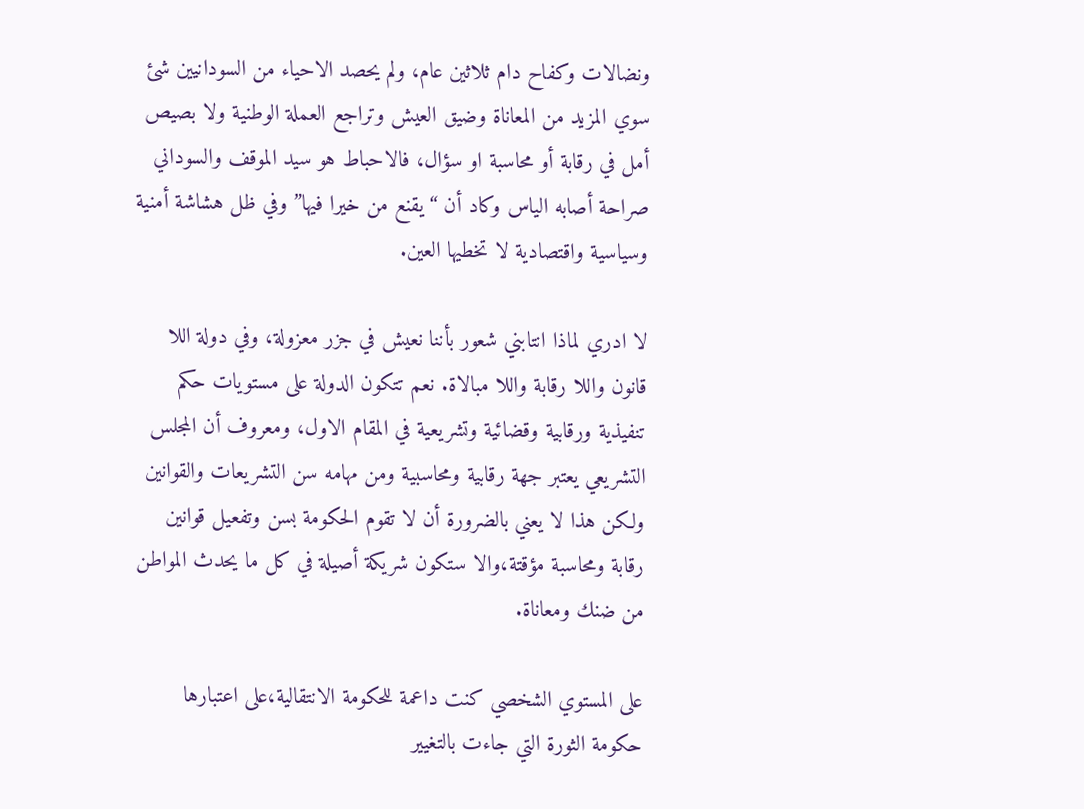ونضالات وكفاح دام ثلاثين عام، ولم يحصد الاحياء من السودانيين شئ سوي المزيد من المعاناة وضيق العيش وتراجع العملة الوطنية ولا بصيص أمل في رقابة أو محاسبة او سؤال، فالاحباط هو سيد الموقف والسوداني صراحة أصابه الياس وكاد أن “يقنع من خيرا فيها” وفي ظل هشاشة أمنية وسياسية واقتصادية لا تخطيها العين.

لا ادري لماذا انتابني شعور بأننا نعيش في جزر معزولة، وفي دولة اللا قانون واللا رقابة واللا مبالاة. نعم تتكون الدولة على مستويات حكم تنفيذية ورقابية وقضائية وتشريعية في المقام الاول، ومعروف أن المجلس التشريعي يعتبر جهة رقابية ومحاسبية ومن مهامه سن التشريعات والقوانين ولكن هذا لا يعني بالضرورة أن لا تقوم الحكومة بسن وتفعيل قوانين رقابة ومحاسبة مؤقتة،والا ستكون شريكة أصيلة في كل ما يحدث المواطن من ضنك ومعاناة.

على المستوي الشخصي كنت داعمة للحكومة الانتقالية،على اعتبارها حكومة الثورة التي جاءت بالتغيير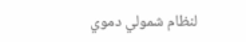لنظام شمولي دموي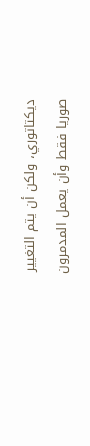ديكتاتوري، ولكن أن يتم التغيير صوريا فقط وأن يعمل المدمرون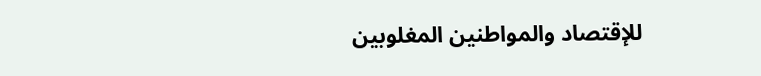للإقتصاد والمواطنين المغلوبين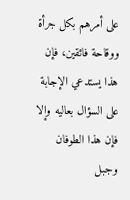على أمرهم بكل جرأة ووقاحة فائقين، فإن هذا يستدعي الإجابة على السؤال بعاليه وإلا فإن هذا الطوفان وجبل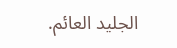الجليد العائم.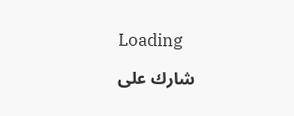Loading

شارك على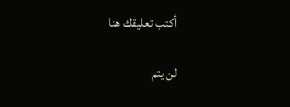أكتب تعليقك هنا

لن يتم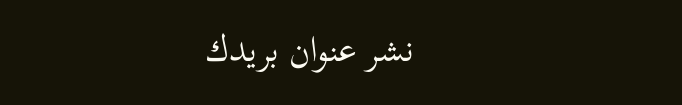نشر عنوان بريدك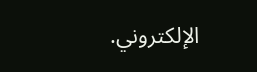الإلكتروني.